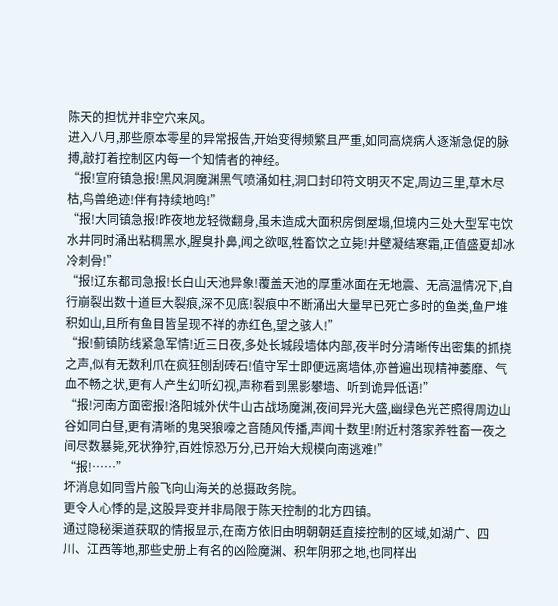陈天的担忧并非空穴来风。
进入八月,那些原本零星的异常报告,开始变得频繁且严重,如同高烧病人逐渐急促的脉搏,敲打着控制区内每一个知情者的神经。
“报!宣府镇急报!黑风洞魔渊黑气喷涌如柱,洞口封印符文明灭不定,周边三里,草木尽枯,鸟兽绝迹!伴有持续地鸣!”
“报!大同镇急报!昨夜地龙轻微翻身,虽未造成大面积房倒屋塌,但境内三处大型军屯饮水井同时涌出粘稠黑水,腥臭扑鼻,闻之欲呕,牲畜饮之立毙!井壁凝结寒霜,正值盛夏却冰冷刺骨!”
“报!辽东都司急报!长白山天池异象!覆盖天池的厚重冰面在无地震、无高温情况下,自行崩裂出数十道巨大裂痕,深不见底!裂痕中不断涌出大量早已死亡多时的鱼类,鱼尸堆积如山,且所有鱼目皆呈现不祥的赤红色,望之骇人!”
“报!蓟镇防线紧急军情!近三日夜,多处长城段墙体内部,夜半时分清晰传出密集的抓挠之声,似有无数利爪在疯狂刨刮砖石!值守军士即便远离墙体,亦普遍出现精神萎靡、气血不畅之状,更有人产生幻听幻视,声称看到黑影攀墙、听到诡异低语!”
“报!河南方面密报!洛阳城外伏牛山古战场魔渊,夜间异光大盛,幽绿色光芒照得周边山谷如同白昼,更有清晰的鬼哭狼嚎之音随风传播,声闻十数里!附近村落家养牲畜一夜之间尽数暴毙,死状狰狞,百姓惊恐万分,已开始大规模向南逃难!”
“报!……”
坏消息如同雪片般飞向山海关的总摄政务院。
更令人心悸的是,这股异变并非局限于陈天控制的北方四镇。
通过隐秘渠道获取的情报显示,在南方依旧由明朝朝廷直接控制的区域,如湖广、四川、江西等地,那些史册上有名的凶险魔渊、积年阴邪之地,也同样出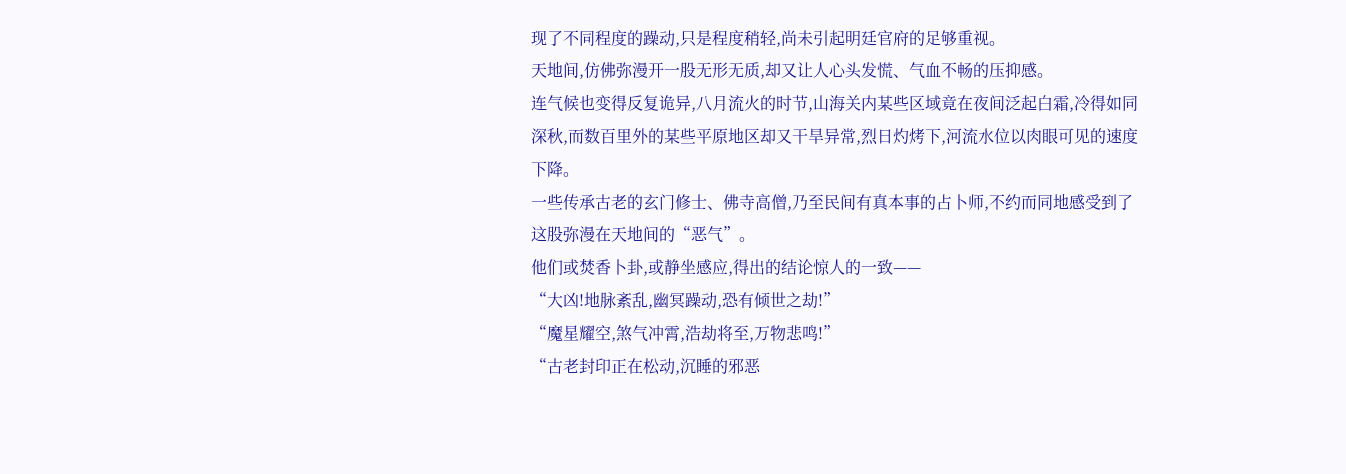现了不同程度的躁动,只是程度稍轻,尚未引起明廷官府的足够重视。
天地间,仿佛弥漫开一股无形无质,却又让人心头发慌、气血不畅的压抑感。
连气候也变得反复诡异,八月流火的时节,山海关内某些区域竟在夜间泛起白霜,冷得如同深秋,而数百里外的某些平原地区却又干旱异常,烈日灼烤下,河流水位以肉眼可见的速度下降。
一些传承古老的玄门修士、佛寺高僧,乃至民间有真本事的占卜师,不约而同地感受到了这股弥漫在天地间的“恶气”。
他们或焚香卜卦,或静坐感应,得出的结论惊人的一致——
“大凶!地脉紊乱,幽冥躁动,恐有倾世之劫!”
“魔星耀空,煞气冲霄,浩劫将至,万物悲鸣!”
“古老封印正在松动,沉睡的邪恶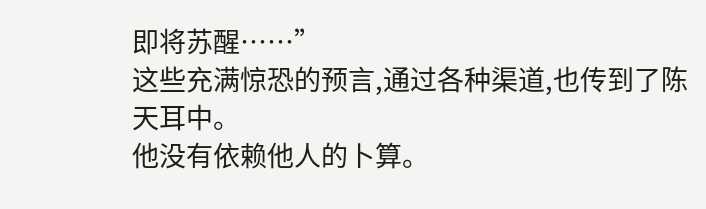即将苏醒……”
这些充满惊恐的预言,通过各种渠道,也传到了陈天耳中。
他没有依赖他人的卜算。